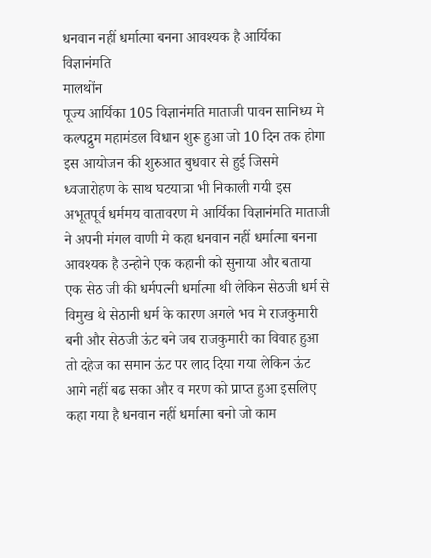धनवान नहीं धर्मात्मा बनना आवश्यक है आर्यिका विज्ञानंमति
मालथोंन
पूज्य आर्यिका 105 विज्ञानंमति माताजी पावन सानिध्य मे कल्पद्रुम महामंडल विधान शुरू हुआ जो 10 दिन तक होगा इस आयोजन की शुरुआत बुधवार से हुई जिसमे ध्वजारोहण के साथ घटयात्रा भी निकाली गयी इस अभूतपूर्व धर्ममय वातावरण मे आर्यिका विज्ञानंमति माताजी ने अपनी मंगल वाणी मे कहा धनवान नहीं धर्मात्मा बनना आवश्यक है उन्होने एक कहानी को सुनाया और बताया एक सेठ जी की धर्मपत्नी धर्मात्मा थी लेकिन सेठजी धर्म से विमुख थे सेठानी धर्म के कारण अगले भव मे राजकुमारी बनी और सेठजी ऊंट बने जब राजकुमारी का विवाह हुआ तो दहेज का समान ऊंट पर लाद दिया गया लेकिन ऊंट आगे नहीं बढ सका और व मरण को प्राप्त हुआ इसलिए कहा गया है धनवान नहीं धर्मात्मा बनो जो काम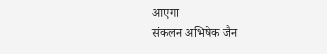आएगा
संकलन अभिषेक जैन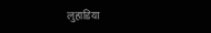लुहाडिया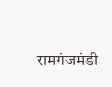रामगंजमंडी